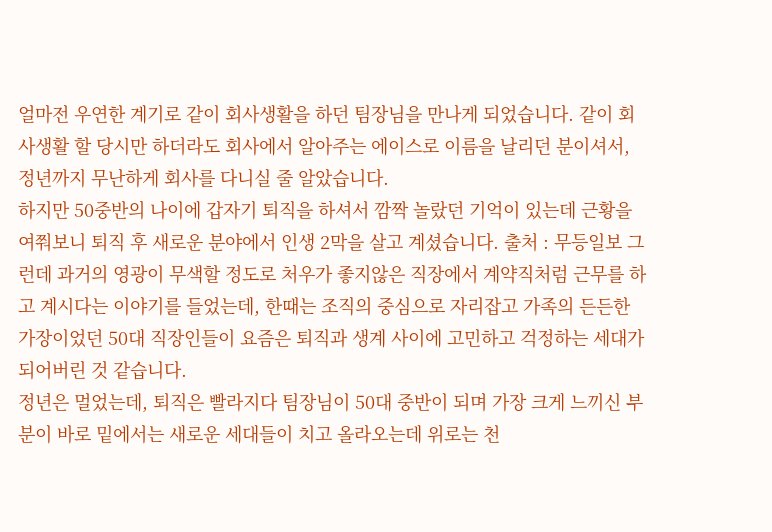얼마전 우연한 계기로 같이 회사생활을 하던 팀장님을 만나게 되었습니다. 같이 회사생활 할 당시만 하더라도 회사에서 알아주는 에이스로 이름을 날리던 분이셔서, 정년까지 무난하게 회사를 다니실 줄 알았습니다.
하지만 50중반의 나이에 갑자기 퇴직을 하셔서 깜짝 놀랐던 기억이 있는데 근황을 여쭤보니 퇴직 후 새로운 분야에서 인생 2막을 살고 계셨습니다. 출처 : 무등일보 그런데 과거의 영광이 무색할 정도로 처우가 좋지않은 직장에서 계약직처럼 근무를 하고 계시다는 이야기를 들었는데, 한때는 조직의 중심으로 자리잡고 가족의 든든한 가장이었던 50대 직장인들이 요즘은 퇴직과 생계 사이에 고민하고 걱정하는 세대가 되어버린 것 같습니다.
정년은 멀었는데, 퇴직은 빨라지다 팀장님이 50대 중반이 되며 가장 크게 느끼신 부분이 바로 밑에서는 새로운 세대들이 치고 올라오는데 위로는 천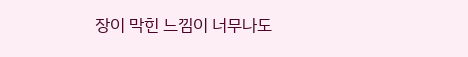장이 막힌 느낌이 너무나도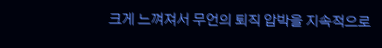크게 느껴져서 무언의 퇴직 압박을 지속적으로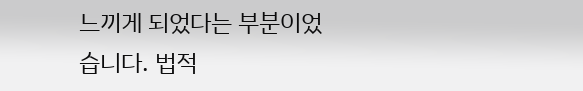느끼게 되었다는 부분이었습니다. 법적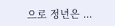으로 정년은 ...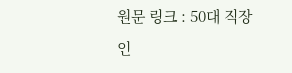원문 링크 : 50대 직장인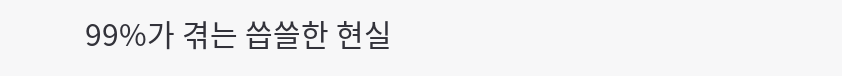99%가 겪는 씁쓸한 현실